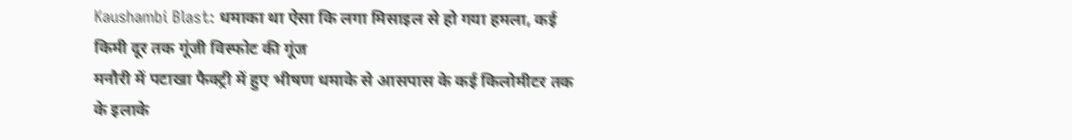Kaushambi Blast: धमाका था ऐसा कि लगा मिसाइल से हो गया हमला, कई किमी दूर तक गूंजी विस्फोट की गूंज
मनौरी में पटाखा फैक्ट्री में हुए भीषण धमाके से आसपास के कई किलोमीटर तक के इलाके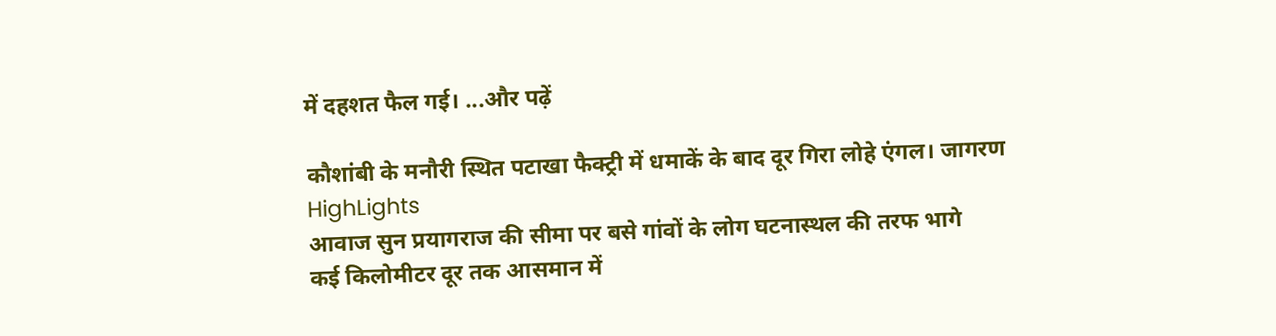में दहशत फैल गई। ...और पढ़ें

कौशांबी के मनौरी स्थित पटाखा फैक्ट्री में धमाकें के बाद दूर गिरा लोहे एंगल। जागरण
HighLights
आवाज सुन प्रयागराज की सीमा पर बसे गांवों के लोग घटनास्थल की तरफ भागे
कई किलोमीटर दूर तक आसमान में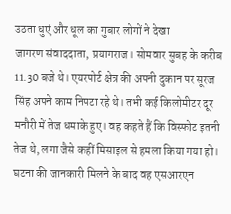उठता धुएं और धूल का गुबार लोगों ने देखा
जागरण संवाददाता, प्रयागराज। सोमवार सुबह के करीब 11.30 बजे थे। एयरपोर्ट क्षेत्र की अपनी दुकान पर सूरज सिंह अपने काम निपटा रहे थे। तभी कई किलोमीटर दूर मनौरी में तेज धमाके हुए। वह कहते हैं कि विस्फोट इतनी तेज थे, लगा जैसे कहीं मिसाइल से हमला किया गया हो। घटना की जानकारी मिलने के बाद वह एसआरएन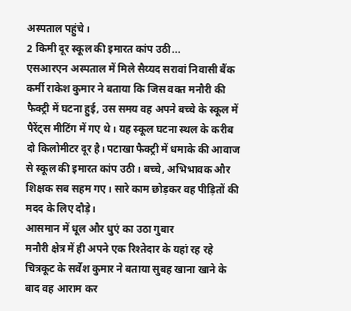अस्पताल पहुंचे।
2 किमी दूर स्कूल की इमारत कांप उठी...
एसआरएन अस्पताल में मिले सैय्यद सरावां निवासी बैंक कर्मी राकेश कुमार ने बताया कि जिस वक्त मनौरी की फैक्ट्री में घटना हुई, उस समय वह अपने बच्चे के स्कूल में पैरेंट्स मीटिंग में गए थे। यह स्कूल घटना स्थल के करीब दो किलोमीटर दूर है। पटाखा फैक्ट्री में धमाके की आवाज से स्कूल की इमारत कांप उठी। बच्चे, अभिभावक और शिक्षक सब सहम गए। सारे काम छोड़कर वह पीड़ितों की मदद के लिए दौड़े।
आसमान में धूल और धुएं का उठा गुबार
मनौरी क्षेत्र में ही अपने एक रिश्तेदार के यहां रह रहे चित्रकूट के सर्वेश कुमार ने बताया सुबह खाना खाने के बाद वह आराम कर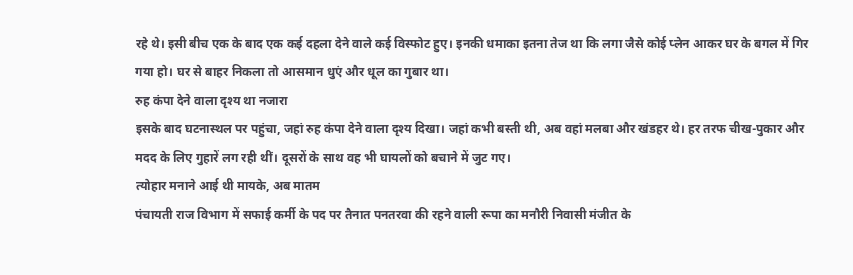रहे थे। इसी बीच एक के बाद एक कई दहला देने वाले कई विस्फोट हुए। इनकी धमाका इतना तेज था कि लगा जैसे कोई प्लेन आकर घर के बगल में गिर गया हो। घर से बाहर निकला तो आसमान धुएं और धूल का गुबार था।
रुह कंपा देने वाला दृश्य था नजारा
इसके बाद घटनास्थल पर पहुंचा, जहां रुह कंपा देने वाला दृश्य दिखा। जहां कभी बस्ती थी, अब वहां मलबा और खंडहर थे। हर तरफ चीख-पुकार और मदद के लिए गुहारें लग रही थीं। दूसरों के साथ वह भी घायलों को बचाने में जुट गए।
त्योहार मनाने आई थी मायके, अब मातम
पंचायती राज विभाग में सफाई कर्मी के पद पर तैनात पनतरवा की रहने वाली रूपा का मनौरी निवासी मंजीत के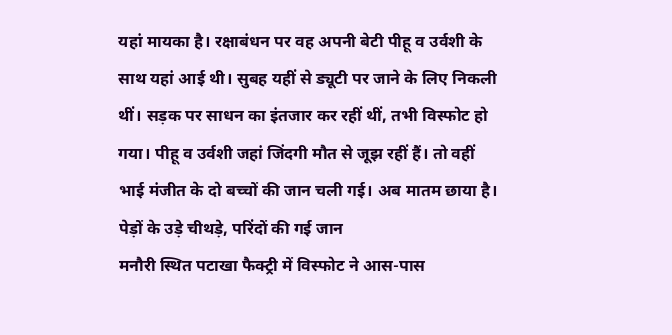यहां मायका है। रक्षाबंधन पर वह अपनी बेटी पीहू व उर्वशी के साथ यहां आई थी। सुबह यहीं से ड्यूटी पर जाने के लिए निकली थीं। सड़क पर साधन का इंतजार कर रहीं थीं, तभी विस्फोट हो गया। पीहू व उर्वशी जहां जिंदगी मौत से जूझ रहीं हैं। तो वहीं भाई मंजीत के दो बच्चों की जान चली गई। अब मातम छाया है।
पेड़ों के उड़े चीथड़े, परिंदों की गई जान
मनौरी स्थित पटाखा फैक्ट्री में विस्फोट ने आस-पास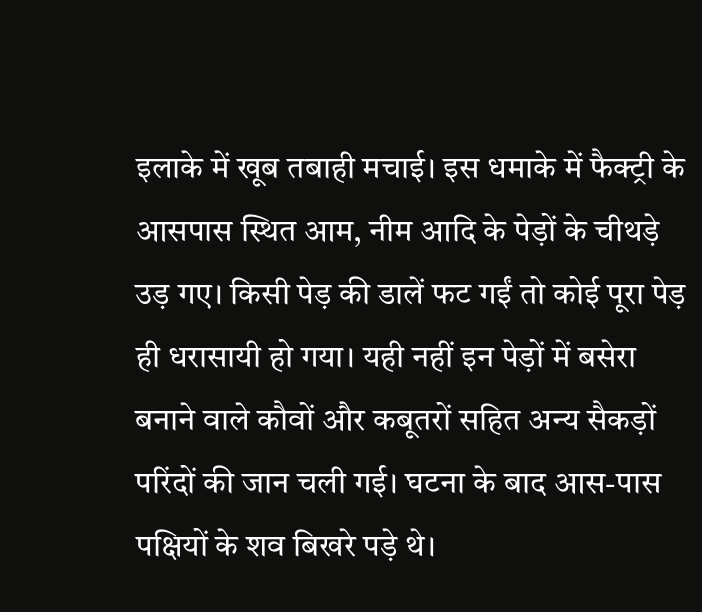इलाके में खूब तबाही मचाई। इस धमाके में फैक्ट्री के आसपास स्थित आम, नीम आदि के पेड़ों के चीथड़े उड़ गए। किसी पेड़ की डालें फट गईं तो कोई पूरा पेड़ ही धरासायी हो गया। यही नहीं इन पेड़ों में बसेरा बनाने वाले कौवों और कबूतरों सहित अन्य सैकड़ों परिंदों की जान चली गई। घटना के बाद आस-पास पक्षियों के शव बिखरे पड़े थे।